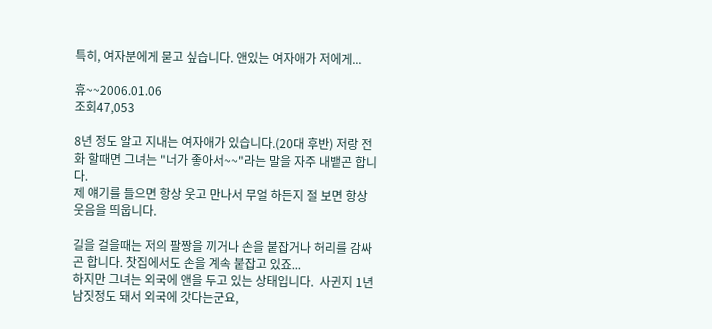특히, 여자분에게 묻고 싶습니다. 앤있는 여자애가 저에게...

휴~~2006.01.06
조회47,053

8년 정도 알고 지내는 여자애가 있습니다.(20대 후반) 저랑 전화 할때면 그녀는 "너가 좋아서~~"라는 말을 자주 내뱉곤 합니다.
제 얘기를 들으면 항상 웃고 만나서 무얼 하든지 절 보면 항상 웃음을 띄웁니다.

길을 걸을때는 저의 팔짱을 끼거나 손을 붙잡거나 허리를 감싸곤 합니다. 찻집에서도 손을 계속 붙잡고 있죠...
하지만 그녀는 외국에 앤을 두고 있는 상태입니다.  사귄지 1년 남짓정도 돼서 외국에 갓다는군요,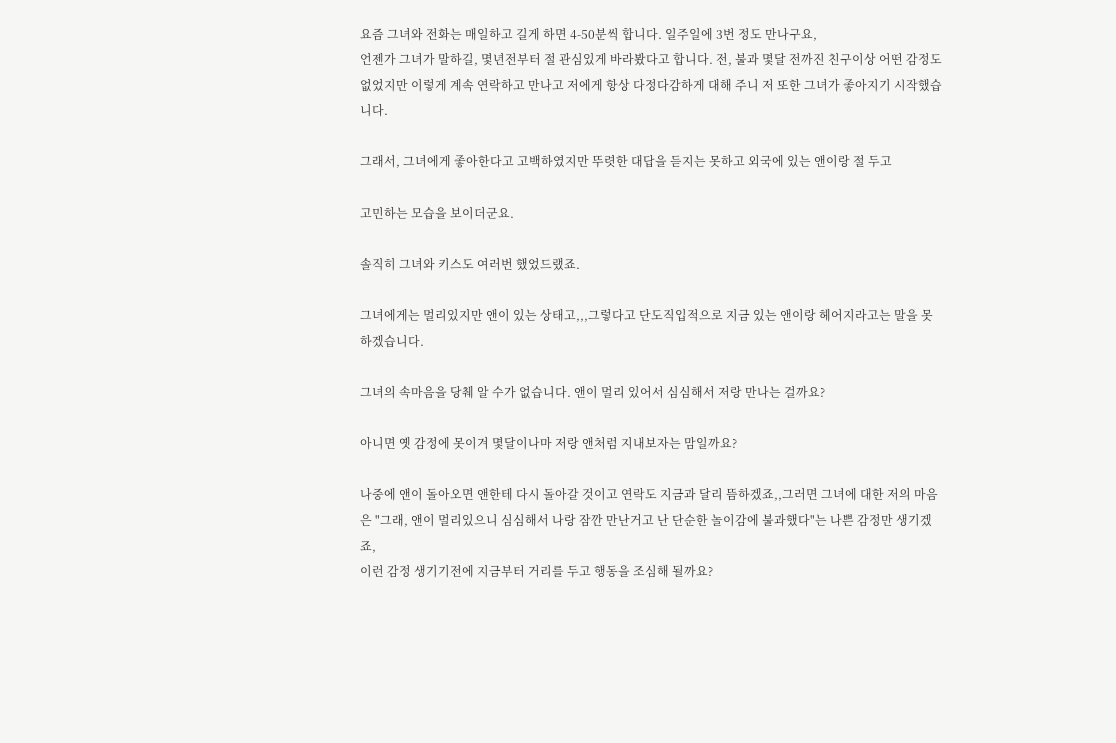요즘 그녀와 전화는 매일하고 길게 하면 4-50분씩 합니다. 일주일에 3번 정도 만나구요,
언젠가 그녀가 말하길, 몇년전부터 절 관심있게 바라봤다고 합니다. 전, 불과 몇달 전까진 친구이상 어떤 감정도 없었지만 이렇게 계속 연락하고 만나고 저에게 항상 다정다감하게 대해 주니 저 또한 그녀가 좋아지기 시작했습니다.

그래서, 그녀에게 좋아한다고 고백하였지만 뚜렷한 대답을 듣지는 못하고 외국에 있는 앤이랑 절 두고

고민하는 모습을 보이더군요.

솔직히 그녀와 키스도 여러번 했었드랬죠.

그녀에게는 멀리있지만 앤이 있는 상태고,,,그렇다고 단도직입적으로 지금 있는 앤이랑 헤어지라고는 말을 못하겠습니다.

그녀의 속마음을 당췌 알 수가 없습니다. 앤이 멀리 있어서 심심해서 저랑 만나는 걸까요?

아니면 옛 감정에 못이겨 몇달이나마 저랑 앤처럼 지내보자는 맘일까요?

나중에 앤이 돌아오면 앤한테 다시 돌아갈 것이고 연락도 지금과 달리 뜸하겠죠,,그러면 그녀에 대한 저의 마음은 "그래, 앤이 멀리있으니 심심해서 나랑 잠깐 만난거고 난 단순한 놀이감에 불과했다"는 나쁜 감정만 생기겠죠,
이런 감정 생기기전에 지금부터 거리를 두고 행동을 조심해 될까요?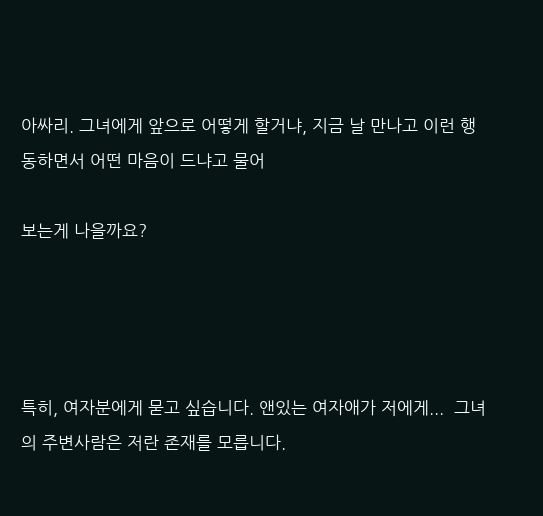아싸리. 그녀에게 앞으로 어떻게 할거냐, 지금 날 만나고 이런 행동하면서 어떤 마음이 드냐고 물어

보는게 나을까요?




특히, 여자분에게 묻고 싶습니다. 앤있는 여자애가 저에게...  그녀의 주변사람은 저란 존재를 모릅니다.